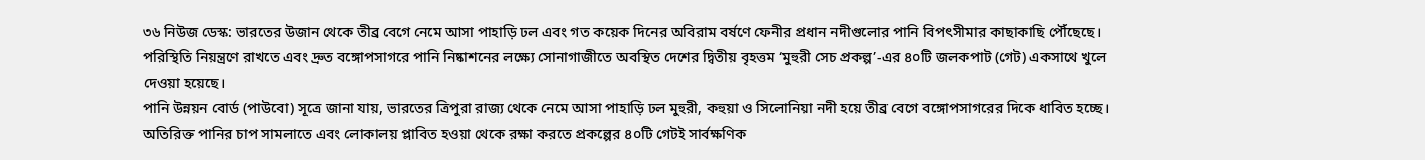৩৬ নিউজ ডেস্ক: ভারতের উজান থেকে তীব্র বেগে নেমে আসা পাহাড়ি ঢল এবং গত কয়েক দিনের অবিরাম বর্ষণে ফেনীর প্রধান নদীগুলোর পানি বিপৎসীমার কাছাকাছি পৌঁছেছে। পরিস্থিতি নিয়ন্ত্রণে রাখতে এবং দ্রুত বঙ্গোপসাগরে পানি নিষ্কাশনের লক্ষ্যে সোনাগাজীতে অবস্থিত দেশের দ্বিতীয় বৃহত্তম ‘মুহুরী সেচ প্রকল্প’-এর ৪০টি জলকপাট (গেট) একসাথে খুলে দেওয়া হয়েছে।
পানি উন্নয়ন বোর্ড (পাউবো) সূত্রে জানা যায়, ভারতের ত্রিপুরা রাজ্য থেকে নেমে আসা পাহাড়ি ঢল মুহুরী, কহুয়া ও সিলোনিয়া নদী হয়ে তীব্র বেগে বঙ্গোপসাগরের দিকে ধাবিত হচ্ছে। অতিরিক্ত পানির চাপ সামলাতে এবং লোকালয় প্লাবিত হওয়া থেকে রক্ষা করতে প্রকল্পের ৪০টি গেটই সার্বক্ষণিক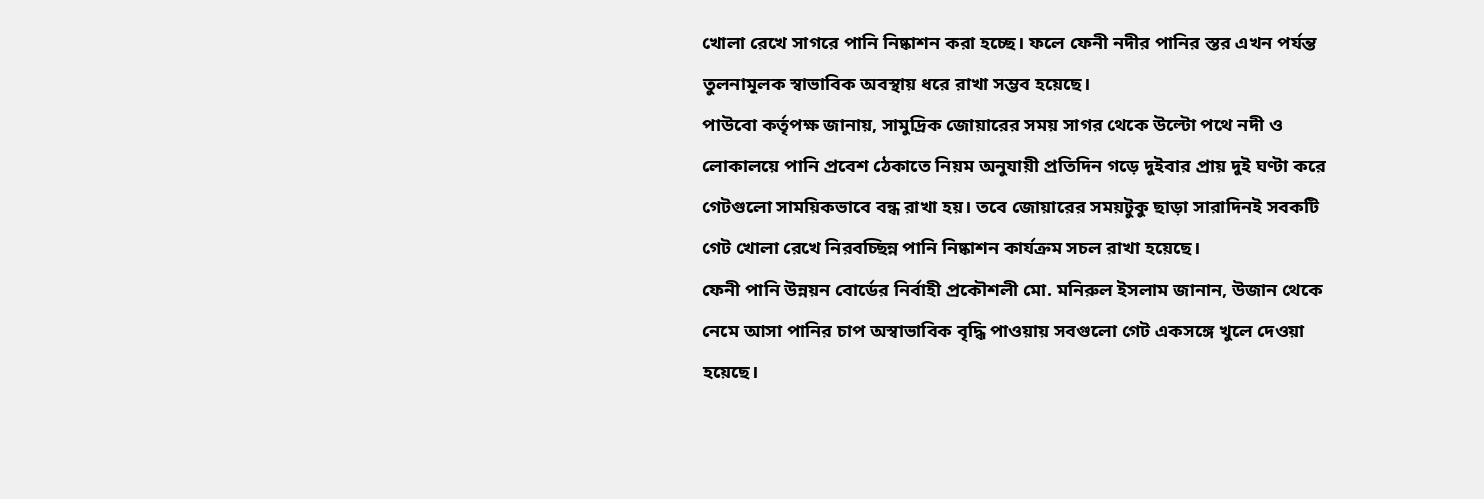খোলা রেখে সাগরে পানি নিষ্কাশন করা হচ্ছে। ফলে ফেনী নদীর পানির স্তর এখন পর্যন্ত তুলনামূলক স্বাভাবিক অবস্থায় ধরে রাখা সম্ভব হয়েছে।
পাউবো কর্তৃপক্ষ জানায়, সামুদ্রিক জোয়ারের সময় সাগর থেকে উল্টো পথে নদী ও লোকালয়ে পানি প্রবেশ ঠেকাতে নিয়ম অনুযায়ী প্রতিদিন গড়ে দুইবার প্রায় দুই ঘণ্টা করে গেটগুলো সাময়িকভাবে বন্ধ রাখা হয়। তবে জোয়ারের সময়টুকু ছাড়া সারাদিনই সবকটি গেট খোলা রেখে নিরবচ্ছিন্ন পানি নিষ্কাশন কার্যক্রম সচল রাখা হয়েছে।
ফেনী পানি উন্নয়ন বোর্ডের নির্বাহী প্রকৌশলী মো. মনিরুল ইসলাম জানান, উজান থেকে নেমে আসা পানির চাপ অস্বাভাবিক বৃদ্ধি পাওয়ায় সবগুলো গেট একসঙ্গে খুলে দেওয়া হয়েছে।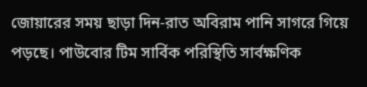জোয়ারের সময় ছাড়া দিন-রাত অবিরাম পানি সাগরে গিয়ে পড়ছে। পাউবোর টিম সার্বিক পরিস্থিতি সার্বক্ষণিক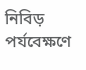নিবিড় পর্যবেক্ষণে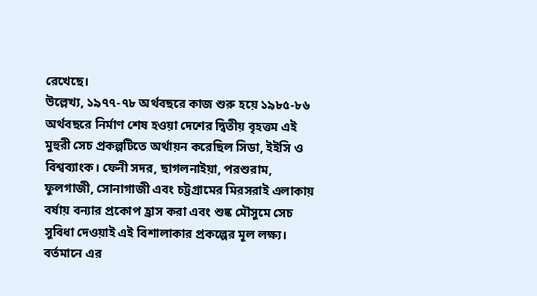রেখেছে।
উল্লেখ্য, ১৯৭৭-৭৮ অর্থবছরে কাজ শুরু হয়ে ১৯৮৫-৮৬ অর্থবছরে নির্মাণ শেষ হওয়া দেশের দ্বিতীয় বৃহত্তম এই মুহুরী সেচ প্রকল্পটিতে অর্থায়ন করেছিল সিডা, ইইসি ও বিশ্বব্যাংক। ফেনী সদর, ছাগলনাইয়া, পরশুরাম, ফুলগাজী, সোনাগাজী এবং চট্টগ্রামের মিরসরাই এলাকায় বর্ষায় বন্যার প্রকোপ হ্রাস করা এবং শুষ্ক মৌসুমে সেচ সুবিধা দেওয়াই এই বিশালাকার প্রকল্পের মূল লক্ষ্য। বর্তমানে এর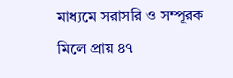মাধ্যমে সরাসরি ও সম্পূরক মিলে প্রায় ৪৭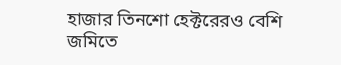হাজার তিনশো হেক্টরেরও বেশি জমিতে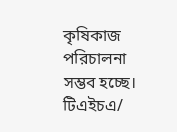কৃষিকাজ পরিচালনা সম্ভব হচ্ছে।
টিএইচএ/